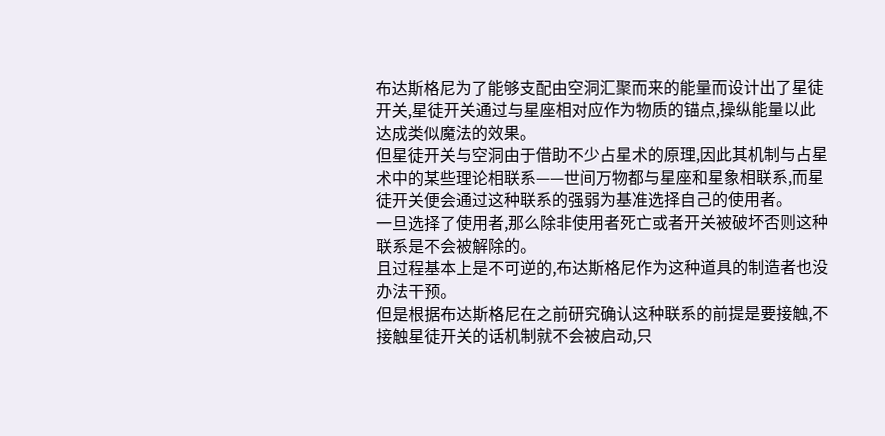布达斯格尼为了能够支配由空洞汇聚而来的能量而设计出了星徒开关,星徒开关通过与星座相对应作为物质的锚点,操纵能量以此达成类似魔法的效果。
但星徒开关与空洞由于借助不少占星术的原理,因此其机制与占星术中的某些理论相联系——世间万物都与星座和星象相联系,而星徒开关便会通过这种联系的强弱为基准选择自己的使用者。
一旦选择了使用者,那么除非使用者死亡或者开关被破坏否则这种联系是不会被解除的。
且过程基本上是不可逆的,布达斯格尼作为这种道具的制造者也没办法干预。
但是根据布达斯格尼在之前研究确认这种联系的前提是要接触,不接触星徒开关的话机制就不会被启动,只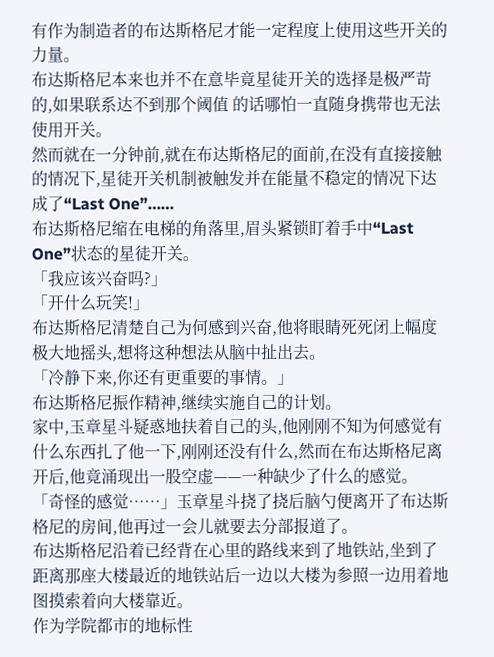有作为制造者的布达斯格尼才能一定程度上使用这些开关的力量。
布达斯格尼本来也并不在意毕竟星徒开关的选择是极严苛的,如果联系达不到那个阈值 的话哪怕一直随身携带也无法使用开关。
然而就在一分钟前,就在布达斯格尼的面前,在没有直接接触的情况下,星徒开关机制被触发并在能量不稳定的情况下达成了“Last One”……
布达斯格尼缩在电梯的角落里,眉头紧锁盯着手中“Last One”状态的星徒开关。
「我应该兴奋吗?」
「开什么玩笑!」
布达斯格尼清楚自己为何感到兴奋,他将眼睛死死闭上幅度极大地摇头,想将这种想法从脑中扯出去。
「冷静下来,你还有更重要的事情。」
布达斯格尼振作精神,继续实施自己的计划。
家中,玉章星斗疑惑地扶着自己的头,他刚刚不知为何感觉有什么东西扎了他一下,刚刚还没有什么,然而在布达斯格尼离开后,他竟涌现出一股空虚——一种缺少了什么的感觉。
「奇怪的感觉……」玉章星斗挠了挠后脑勺便离开了布达斯格尼的房间,他再过一会儿就要去分部报道了。
布达斯格尼沿着已经背在心里的路线来到了地铁站,坐到了距离那座大楼最近的地铁站后一边以大楼为参照一边用着地图摸索着向大楼靠近。
作为学院都市的地标性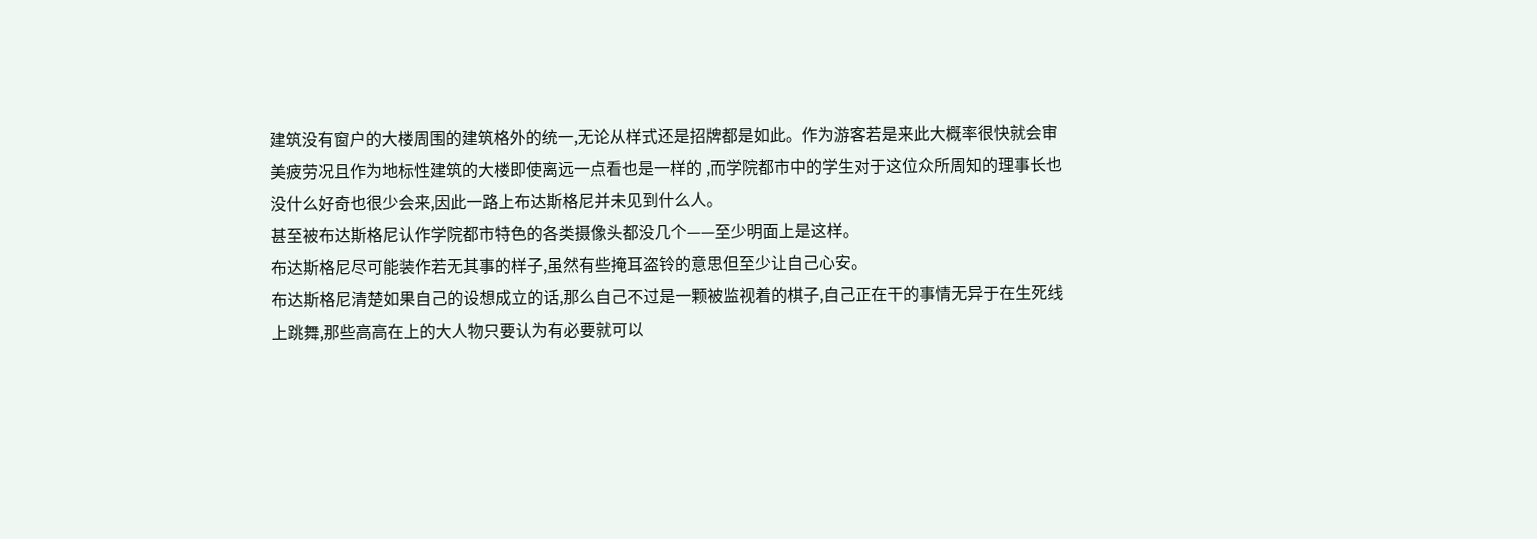建筑没有窗户的大楼周围的建筑格外的统一,无论从样式还是招牌都是如此。作为游客若是来此大概率很快就会审美疲劳况且作为地标性建筑的大楼即使离远一点看也是一样的 ,而学院都市中的学生对于这位众所周知的理事长也没什么好奇也很少会来,因此一路上布达斯格尼并未见到什么人。
甚至被布达斯格尼认作学院都市特色的各类摄像头都没几个——至少明面上是这样。
布达斯格尼尽可能装作若无其事的样子,虽然有些掩耳盗铃的意思但至少让自己心安。
布达斯格尼清楚如果自己的设想成立的话,那么自己不过是一颗被监视着的棋子,自己正在干的事情无异于在生死线上跳舞,那些高高在上的大人物只要认为有必要就可以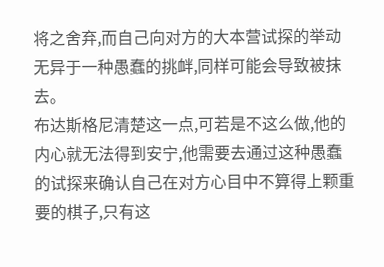将之舍弃,而自己向对方的大本营试探的举动无异于一种愚蠢的挑衅,同样可能会导致被抹去。
布达斯格尼清楚这一点,可若是不这么做,他的内心就无法得到安宁,他需要去通过这种愚蠢的试探来确认自己在对方心目中不算得上颗重要的棋子,只有这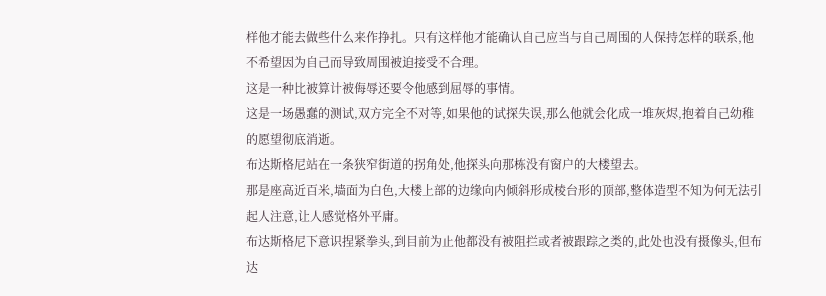样他才能去做些什么来作挣扎。只有这样他才能确认自己应当与自己周围的人保持怎样的联系,他不希望因为自己而导致周围被迫接受不合理。
这是一种比被算计被侮辱还要令他感到屈辱的事情。
这是一场愚蠢的测试,双方完全不对等,如果他的试探失误,那么他就会化成一堆灰烬,抱着自己幼稚的愿望彻底消逝。
布达斯格尼站在一条狭窄街道的拐角处,他探头向那栋没有窗户的大楼望去。
那是座高近百米,墙面为白色,大楼上部的边缘向内倾斜形成棱台形的顶部,整体造型不知为何无法引起人注意,让人感觉格外平庸。
布达斯格尼下意识捏紧拳头,到目前为止他都没有被阻拦或者被跟踪之类的,此处也没有摄像头,但布达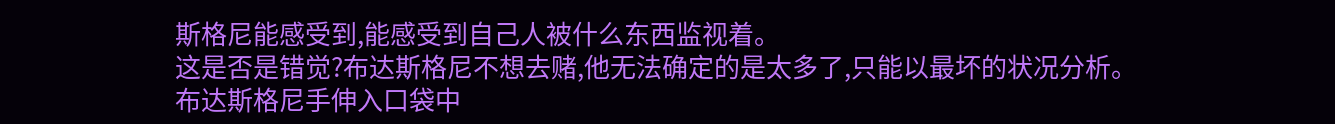斯格尼能感受到,能感受到自己人被什么东西监视着。
这是否是错觉?布达斯格尼不想去赌,他无法确定的是太多了,只能以最坏的状况分析。
布达斯格尼手伸入口袋中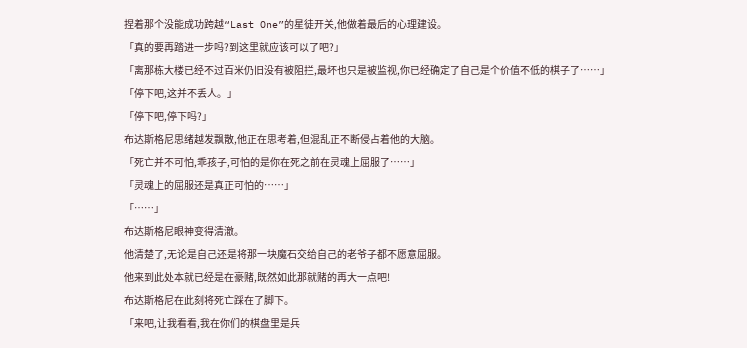捏着那个没能成功跨越“Last One”的星徒开关,他做着最后的心理建设。
「真的要再踏进一步吗?到这里就应该可以了吧?」
「离那栋大楼已经不过百米仍旧没有被阻拦,最坏也只是被监视,你已经确定了自己是个价值不低的棋子了……」
「停下吧,这并不丢人。」
「停下吧,停下吗?」
布达斯格尼思绪越发飘散,他正在思考着,但混乱正不断侵占着他的大脑。
「死亡并不可怕,乖孩子,可怕的是你在死之前在灵魂上屈服了……」
「灵魂上的屈服还是真正可怕的……」
「……」
布达斯格尼眼神变得清澈。
他清楚了,无论是自己还是将那一块魔石交给自己的老爷子都不愿意屈服。
他来到此处本就已经是在豪赌,既然如此那就赌的再大一点吧!
布达斯格尼在此刻将死亡踩在了脚下。
「来吧,让我看看,我在你们的棋盘里是兵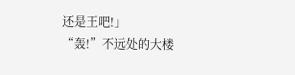还是王吧!」
“轰!”不远处的大楼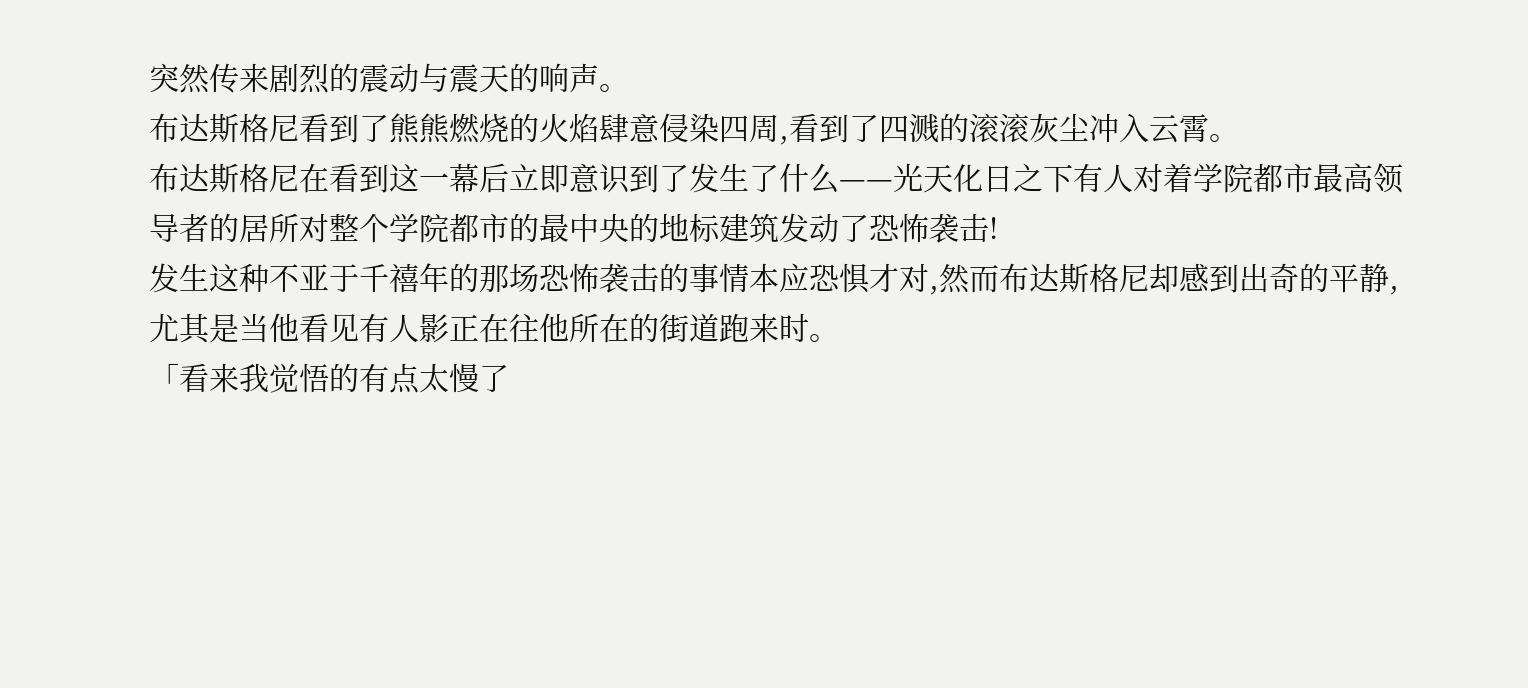突然传来剧烈的震动与震天的响声。
布达斯格尼看到了熊熊燃烧的火焰肆意侵染四周,看到了四溅的滚滚灰尘冲入云霄。
布达斯格尼在看到这一幕后立即意识到了发生了什么——光天化日之下有人对着学院都市最高领导者的居所对整个学院都市的最中央的地标建筑发动了恐怖袭击!
发生这种不亚于千禧年的那场恐怖袭击的事情本应恐惧才对,然而布达斯格尼却感到出奇的平静,尤其是当他看见有人影正在往他所在的街道跑来时。
「看来我觉悟的有点太慢了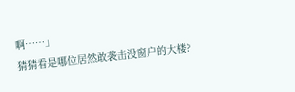啊……」
猜猜看是哪位居然敢袭击没窗户的大楼?